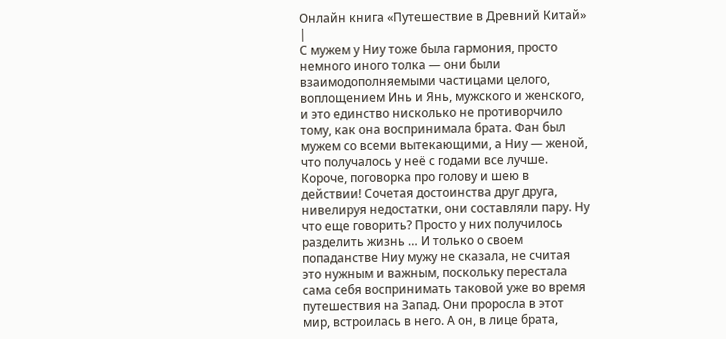Онлайн книга «Путешествие в Древний Китай»
|
С мужем у Ниу тоже была гармония, просто немного иного толка — они были взаимодополняемыми частицами целого, воплощением Инь и Янь, мужского и женского, и это единство нисколько не противорчило тому, как она воспринимала брата. Фан был мужем со всеми вытекающими, а Ниу — женой, что получалось у неё с годами все лучше. Короче, поговорка про голову и шею в действии! Сочетая достоинства друг друга, нивелируя недостатки, они составляли пару. Ну что еще говорить? Просто у них получилось разделить жизнь … И только о своем попаданстве Ниу мужу не сказала, не считая это нужным и важным, поскольку перестала сама себя воспринимать таковой уже во время путешествия на Запад. Они проросла в этот мир, встроилась в него. А он, в лице брата,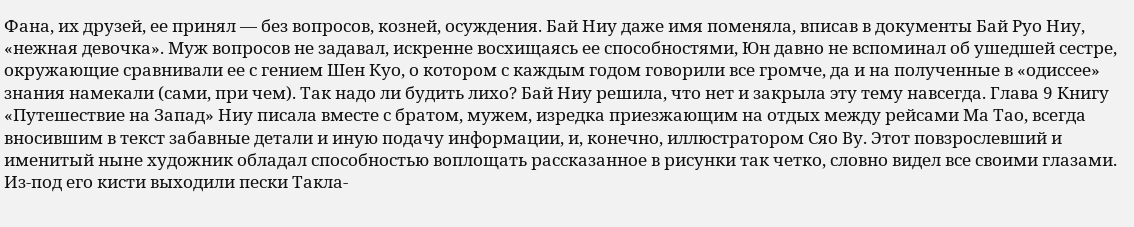Фана, их друзей, ее принял — без вопросов, козней, осуждения. Бай Ниу даже имя поменяла, вписав в документы Бай Руо Ниу, «нежная девочка». Муж вопросов не задавал, искренне восхищаясь ее способностями, Юн давно не вспоминал об ушедшей сестре, окружающие сравнивали ее с гением Шен Куо, о котором с каждым годом говорили все громче, да и на полученные в «одиссее» знания намекали (сами, при чем). Так надо ли будить лихо? Бай Ниу решила, что нет и закрыла эту тему навсегда. Глава 9 Книгу «Путешествие на Запад» Ниу писала вместе с братом, мужем, изредка приезжающим на отдых между рейсами Ма Тао, всегда вносившим в текст забавные детали и иную подачу информации, и, конечно, иллюстратором Сяо Ву. Этот повзрослевший и именитый ныне художник обладал способностью воплощать рассказанное в рисунки так четко, словно видел все своими глазами. Из-под его кисти выходили пески Такла-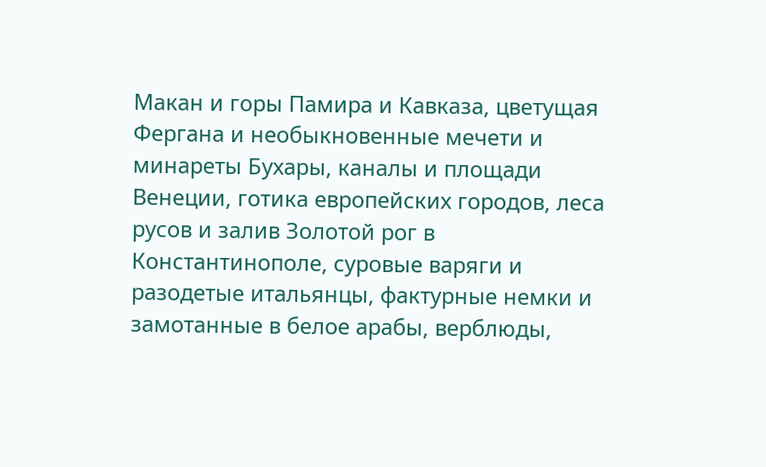Макан и горы Памира и Кавказа, цветущая Фергана и необыкновенные мечети и минареты Бухары, каналы и площади Венеции, готика европейских городов, леса русов и залив Золотой рог в Константинополе, суровые варяги и разодетые итальянцы, фактурные немки и замотанные в белое арабы, верблюды,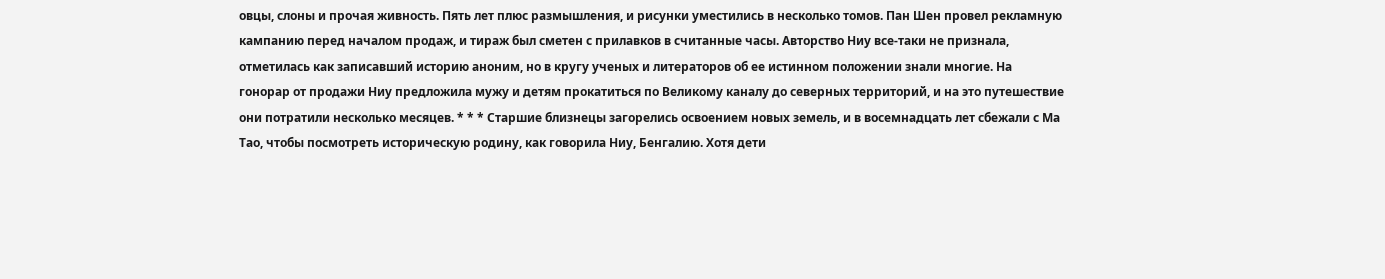овцы, слоны и прочая живность. Пять лет плюс размышления, и рисунки уместились в несколько томов. Пан Шен провел рекламную кампанию перед началом продаж, и тираж был сметен с прилавков в считанные часы. Авторство Ниу все-таки не признала, отметилась как записавший историю аноним, но в кругу ученых и литераторов об ее истинном положении знали многие. На гонорар от продажи Ниу предложила мужу и детям прокатиться по Великому каналу до северных территорий, и на это путешествие они потратили несколько месяцев. * * * Старшие близнецы загорелись освоением новых земель, и в восемнадцать лет сбежали с Ма Тао, чтобы посмотреть историческую родину, как говорила Ниу, Бенгалию. Хотя дети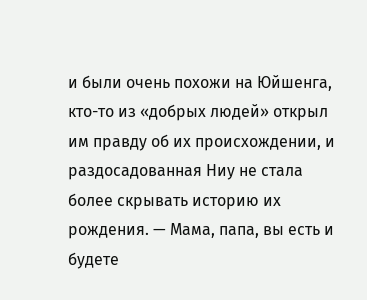и были очень похожи на Юйшенга, кто-то из «добрых людей» открыл им правду об их происхождении, и раздосадованная Ниу не стала более скрывать историю их рождения. — Мама, папа, вы есть и будете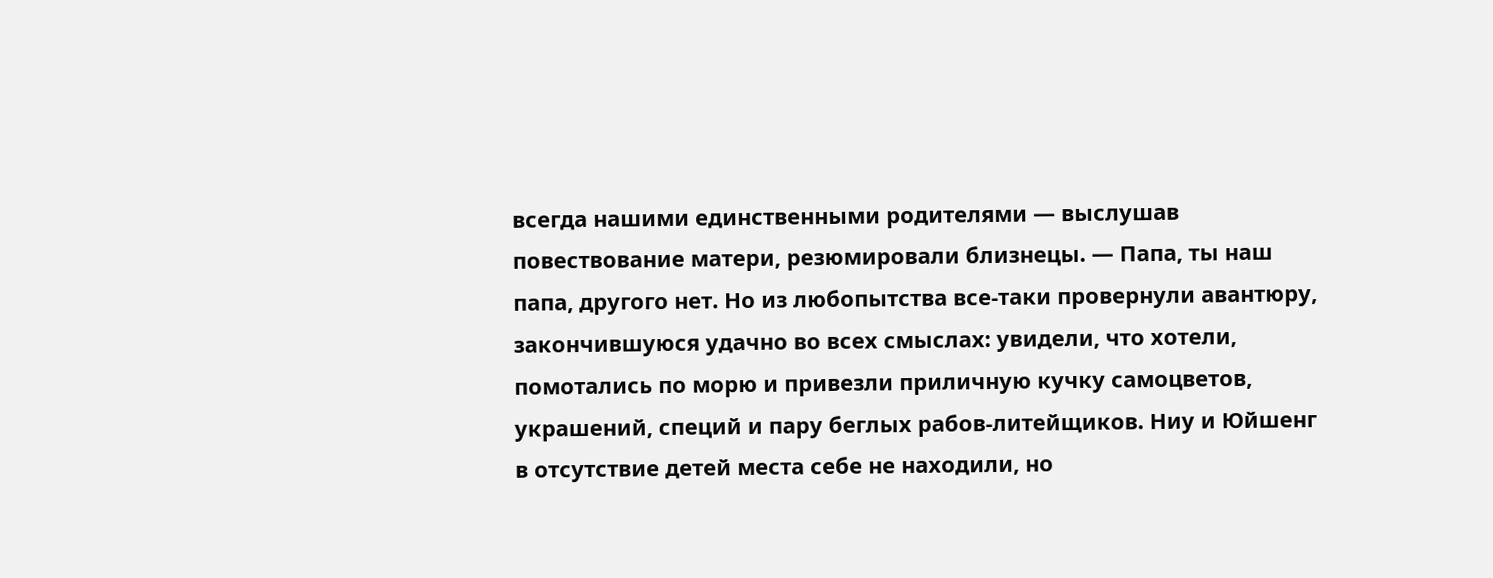всегда нашими единственными родителями — выслушав повествование матери, резюмировали близнецы. — Папа, ты наш папа, другого нет. Но из любопытства все-таки провернули авантюру, закончившуюся удачно во всех смыслах: увидели, что хотели, помотались по морю и привезли приличную кучку самоцветов, украшений, специй и пару беглых рабов-литейщиков. Ниу и Юйшенг в отсутствие детей места себе не находили, но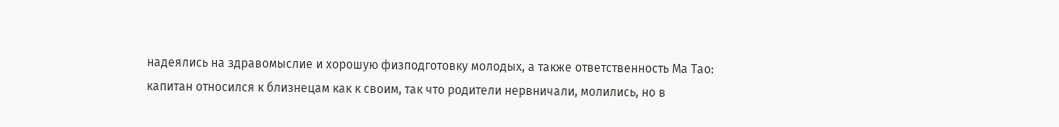надеялись на здравомыслие и хорошую физподготовку молодых, а также ответственность Ма Тао: капитан относился к близнецам как к своим, так что родители нервничали, молились, но в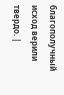благополучный исход верили твердо. |